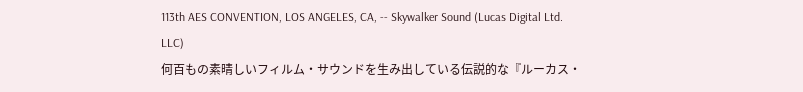113th AES CONVENTION, LOS ANGELES, CA, -- Skywalker Sound (Lucas Digital Ltd. LLC)
何百もの素晴しいフィルム・サウンドを生み出している伝説的な『ルーカス・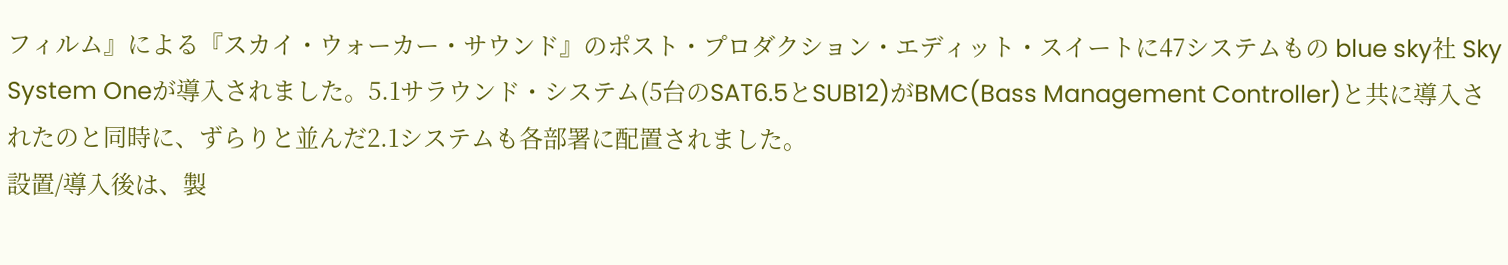フィルム』による『スカイ・ウォーカー・サウンド』のポスト・プロダクション・エディット・スイートに47システムもの blue sky社 Sky System Oneが導入されました。5.1サラウンド・システム(5台のSAT6.5とSUB12)がBMC(Bass Management Controller)と共に導入されたのと同時に、ずらりと並んだ2.1システムも各部署に配置されました。
設置/導入後は、製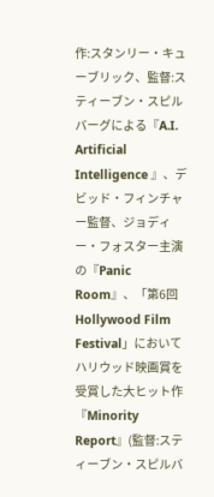作:スタンリー・キューブリック、監督:スティーブン・スピルバーグによる『A.I. Artificial Intelligence 』、デビッド・フィンチャー監督、ジョディー・フォスター主演の『Panic Room』、「第6回 Hollywood Film Festival」においてハリウッド映画賞を受賞した大ヒット作『Minority Report』(監督:スティーブン・スピルバ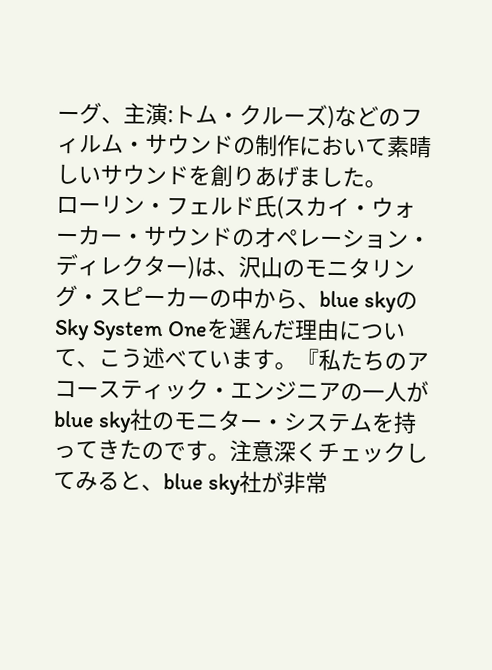ーグ、主演:トム・クルーズ)などのフィルム・サウンドの制作において素晴しいサウンドを創りあげました。
ローリン・フェルド氏(スカイ・ウォーカー・サウンドのオペレーション・ディレクター)は、沢山のモニタリング・スピーカーの中から、blue skyのSky System Oneを選んだ理由について、こう述べています。『私たちのアコースティック・エンジニアの一人がblue sky社のモニター・システムを持ってきたのです。注意深くチェックしてみると、blue sky社が非常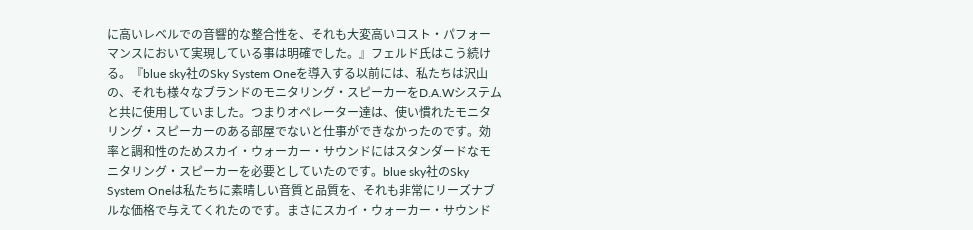に高いレベルでの音響的な整合性を、それも大変高いコスト・パフォーマンスにおいて実現している事は明確でした。』フェルド氏はこう続ける。『blue sky社のSky System Oneを導入する以前には、私たちは沢山の、それも様々なブランドのモニタリング・スピーカーをD.A.Wシステムと共に使用していました。つまりオペレーター達は、使い慣れたモニタリング・スピーカーのある部屋でないと仕事ができなかったのです。効率と調和性のためスカイ・ウォーカー・サウンドにはスタンダードなモニタリング・スピーカーを必要としていたのです。blue sky社のSky System Oneは私たちに素晴しい音質と品質を、それも非常にリーズナブルな価格で与えてくれたのです。まさにスカイ・ウォーカー・サウンド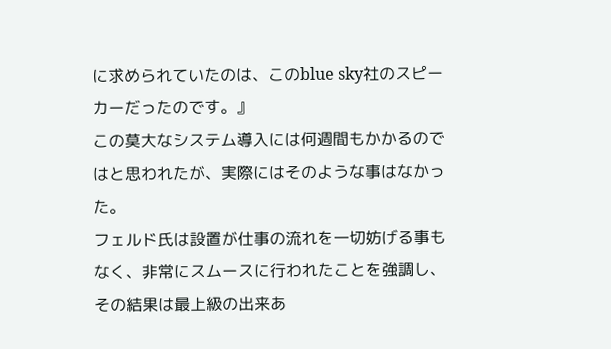に求められていたのは、このblue sky社のスピーカーだったのです。』
この莫大なシステム導入には何週間もかかるのではと思われたが、実際にはそのような事はなかった。
フェルド氏は設置が仕事の流れを一切妨げる事もなく、非常にスムースに行われたことを強調し、その結果は最上級の出来あ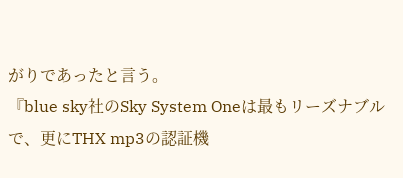がりであったと言う。
『blue sky社のSky System Oneは最もリーズナブルで、更にTHX mp3の認証機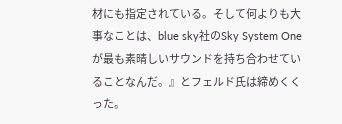材にも指定されている。そして何よりも大事なことは、blue sky社のSky System Oneが最も素晴しいサウンドを持ち合わせていることなんだ。』とフェルド氏は締めくくった。